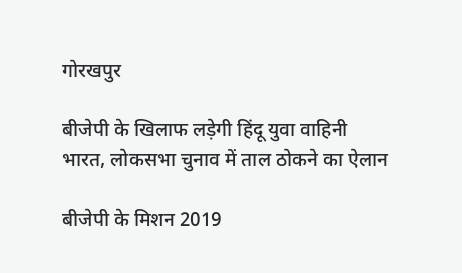गोरखपुर

बीजेपी के खिलाफ लड़ेगी हिंदू युवा वाहिनी भारत, लोकसभा चुनाव में ताल ठोकने का ऐलान

बीजेपी के मिशन 2019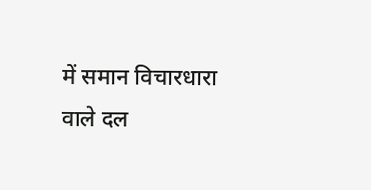में समान विचारधारा वाले दल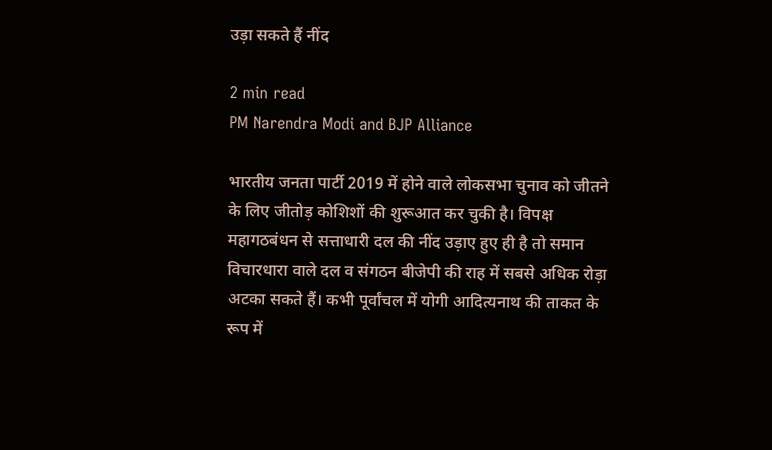उड़ा सकते हैं नींद

2 min read
PM Narendra Modi and BJP Alliance

भारतीय जनता पार्टी 2019 में होने वाले लोकसभा चुनाव को जीतने के लिए जीतोड़ कोशिशों की शुरूआत कर चुकी है। विपक्ष महागठबंधन से सत्ताधारी दल की नींद उड़ाए हुए ही है तो समान विचारधारा वाले दल व संगठन बीजेपी की राह में सबसे अधिक रोड़ा अटका सकते हैं। कभी पूर्वांचल में योगी आदित्यनाथ की ताकत के रूप में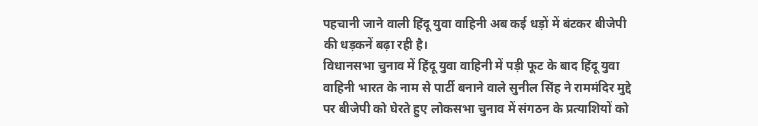पहचानी जाने वाली हिंदू युवा वाहिनी अब कई धड़ों में बंटकर बीजेपी की धड़कनें बढ़ा रही है।
विधानसभा चुनाव में हिंदू युवा वाहिनी में पड़ी फूट के बाद हिंदू युवा वाहिनी भारत के नाम से पार्टी बनाने वाले सुनील सिंह ने राममंदिर मुद्दे पर बीजेपी को घेरते हुए लोकसभा चुनाव में संगठन के प्रत्याशियों को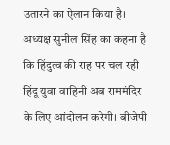उतारने का ऐलान किया है। अध्यक्ष सुनील सिंह का कहना है कि हिंदुत्व की राह पर चल रही हिंदू युवा वाहिनी अब राममंदिर के लिए आंदोलन करेगी। बीजेपी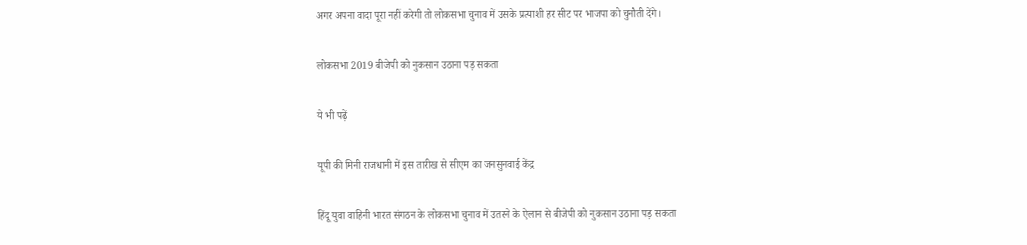अगर अपना वादा पूरा नहीं करेगी तो लोकसभा चुनाव में उसके प्रत्याशी हर सीट पर भाजपा को चुनौती देंगे।

लोकसभा 2019 बीजेपी को नुकसान उठाना पड़ सकता

ये भी पढ़ें

यूपी की मिनी राजधानी में इस तारीख से सीएम का जनसुनवाई केंद्र

हिंदू युवा वाहिनी भारत संगठन के लोकसभा चुनाव में उतरने के ऐलान से बीजेपी को नुकसान उठाना पड़ सकता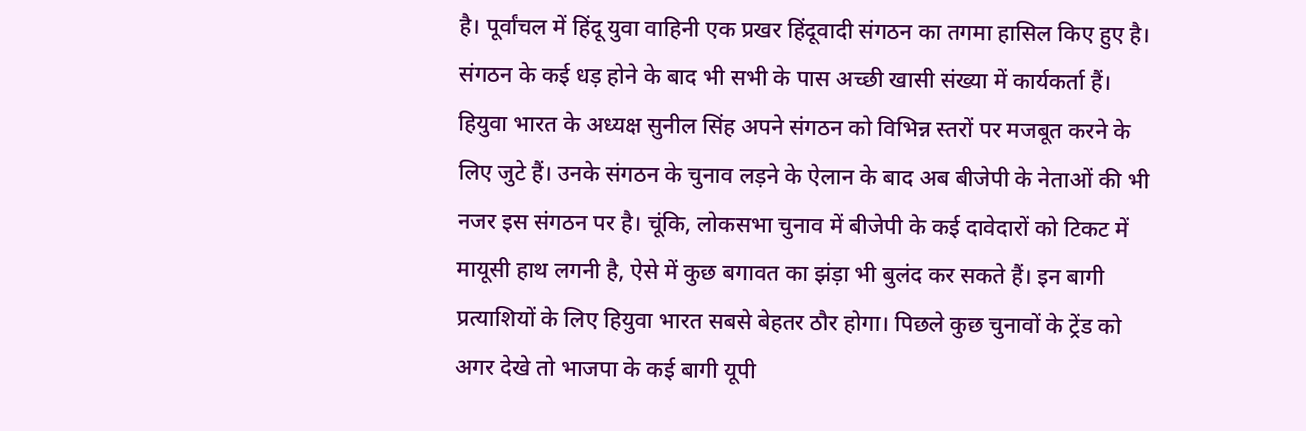है। पूर्वांचल में हिंदू युवा वाहिनी एक प्रखर हिंदूवादी संगठन का तगमा हासिल किए हुए है। संगठन के कई धड़ होने के बाद भी सभी के पास अच्छी खासी संख्या में कार्यकर्ता हैं। हियुवा भारत के अध्यक्ष सुनील सिंह अपने संगठन को विभिन्न स्तरों पर मजबूत करने के लिए जुटे हैं। उनके संगठन के चुनाव लड़ने के ऐलान के बाद अब बीजेपी के नेताओं की भी नजर इस संगठन पर है। चूंकि, लोकसभा चुनाव में बीजेपी के कई दावेदारों को टिकट में मायूसी हाथ लगनी है, ऐसे में कुछ बगावत का झंड़ा भी बुलंद कर सकते हैं। इन बागी प्रत्याशियों के लिए हियुवा भारत सबसे बेहतर ठौर होगा। पिछले कुछ चुनावों के ट्रेंड को अगर देखे तो भाजपा के कई बागी यूपी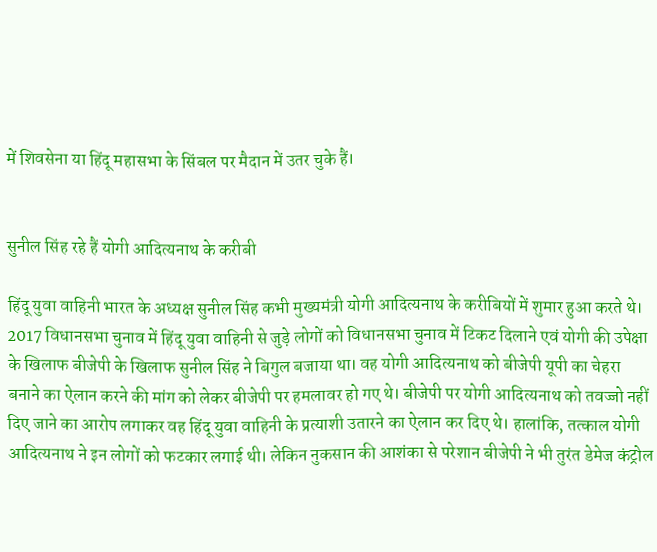में शिवसेना या हिंदू महासभा के सिंबल पर मैदान में उतर चुके हैं।


सुनील सिंह रहे हैं योगी आदित्यनाथ के करीबी

हिंदू युवा वाहिनी भारत के अध्यक्ष सुनील सिंह कभी मुख्यमंत्री योगी आदित्यनाथ के करीबियों में शुमार हुआ करते थे। 2017 विधानसभा चुनाव में हिंदू युवा वाहिनी से जुड़े लोगों को विधानसभा चुनाव में टिकट दिलाने एवं योगी की उपेक्षा के खिलाफ बीजेपी के खिलाफ सुनील सिंह ने बिगुल बजाया था। वह योगी आदित्यनाथ को बीजेपी यूपी का चेहरा बनाने का ऐलान करने की मांग को लेकर बीजेपी पर हमलावर हो गए थे। बीजेपी पर योगी आदित्यनाथ को तवज्जो नहीं दिए जाने का आरोप लगाकर वह हिंदू युवा वाहिनी के प्रत्याशी उतारने का ऐलान कर दिए थे। हालांकि, तत्काल योगी आदित्यनाथ ने इन लोगों को फटकार लगाई थी। लेकिन नुकसान की आशंका से परेशान बीजेपी ने भी तुरंत डेमेज कंट्रोल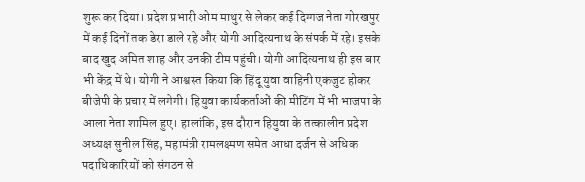शुरू कर दिया। प्रदेश प्रभारी ओम माथुर से लेकर कई दिग्गज नेता गोरखपुर में कई दिनों तक डेरा डाले रहे और योगी आदित्यनाथ के संपर्क में रहे। इसके बाद खुद अमित शाह और उनकी टीम पहुंची। योगी आदित्यनाथ ही इस बार भी केंद्र में थे। योगी ने आश्वस्त किया कि हिंदू युवा वाहिनी एकजुट होकर बीजेपी के प्रचार में लगेगी। हियुवा कार्यकर्ताओं की मीटिंग में भी भाजपा के आला नेता शामिल हुए। हालांकि, इस दौरान हियुवा के तत्कालीन प्रदेश अध्यक्ष सुनील सिंह, महामंत्री रामलक्ष्मण समेत आधा दर्जन से अधिक पदाधिकारियों को संगठन से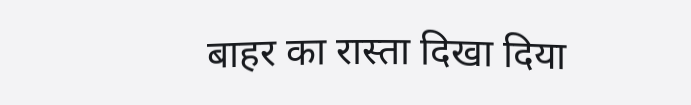बाहर का रास्ता दिखा दिया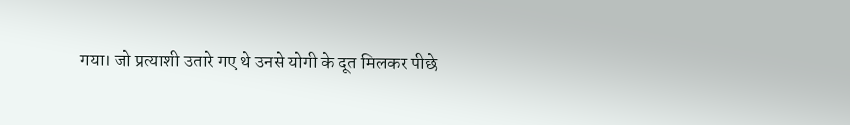गया। जो प्रत्याशी उतारे गए थे उनसे योगी के दूत मिलकर पीछे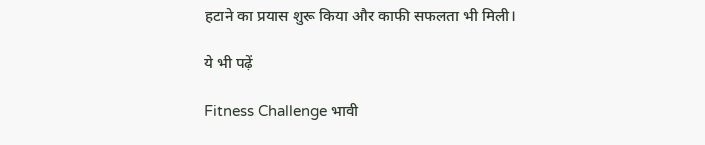हटाने का प्रयास शुरू किया और काफी सफलता भी मिली।

ये भी पढ़ें

Fitness Challenge भावी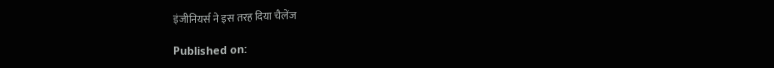इंजीनियर्स ने इस तरह दिया चैलेंज

Published on: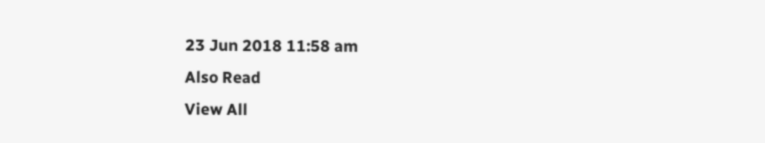23 Jun 2018 11:58 am
Also Read
View All